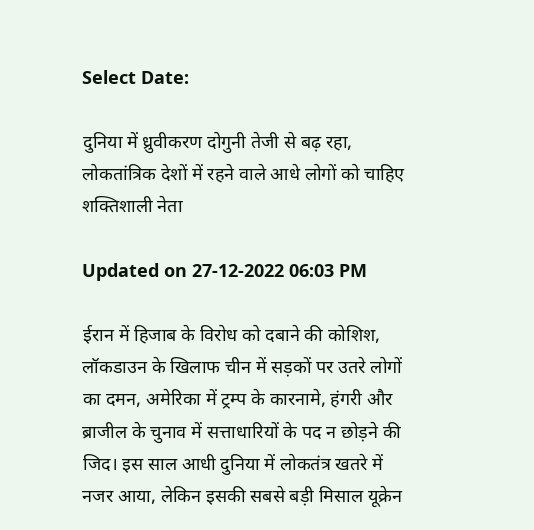Select Date:

दुनिया में ध्रुवीकरण दोगुनी तेजी से बढ़ रहा, लोकतांत्रिक देशों में रहने वाले आधे लोगों को चाहिए शक्तिशाली नेता

Updated on 27-12-2022 06:03 PM

ईरान में हिजाब के विरोध को दबाने की कोशिश, लॉकडाउन के खिलाफ चीन में सड़कों पर उतरे लोगों का दमन, अमेरिका में ट्रम्प के कारनामे, हंगरी और ब्राजील के चुनाव में सत्ताधारियों के पद न छोड़ने की जिद। इस साल आधी दुनिया में लोकतंत्र खतरे में नजर आया, लेकिन इसकी सबसे बड़ी मिसाल यूक्रेन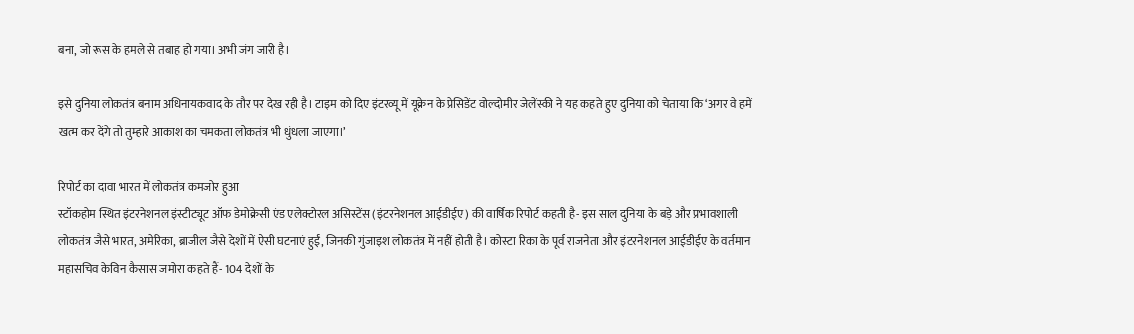बना, जो रूस के हमले से तबाह हो गया। अभी जंग जारी है।

इसे दुनिया लोकतंत्र बनाम अधिनायकवाद के तौर पर देख रही है। टाइम को दिए इंटरव्यू में यूक्रेन के प्रेसिडेंट वोल्दोमीर जेलेंस्की ने यह कहते हुए दुनिया को चेताया कि ‘अगर वे हमें खत्म कर देंगे तो तुम्हारे आकाश का चमकता लोकतंत्र भी धुंधला जाएगा।’

रिपोर्ट का दावा भारत में लोकतंत्र कमजोर हुआ
स्टॉकहोम स्थित इंटरनेशनल इंस्टीट्यूट ऑफ डेमोक्रेसी एंड एलेक्टोरल असिस्टेंस (इंटरनेशनल आईडीईए) की वार्षिक रिपोर्ट कहती है- इस साल दुनिया के बड़े और प्रभावशाली लोकतंत्र जैसे भारत, अमेरिका, ब्राजील जैसे देशों में ऐसी घटनाएं हुईं, जिनकी गुंजाइश लोकतंत्र में नहीं होती है। कोस्टा रिका के पूर्व राजनेता और इंटरनेशनल आईडीईए के वर्तमान महासचिव केविन कैसास जमोरा कहते हैं- 104 देशों के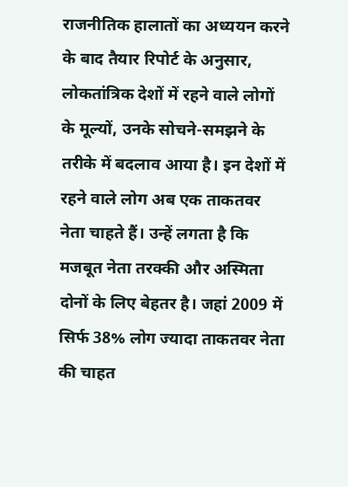राजनीतिक हालातों का अध्ययन करने के बाद तैयार रिपोर्ट के अनुसार, लोकतांत्रिक देशों में रहने वाले लोगों के मूल्यों, उनके सोचने-समझने के तरीके में बदलाव आया है। इन देशों में रहने वाले लोग अब एक ताकतवर नेता चाहते हैं। उन्हें लगता है कि मजबूत नेता तरक्की और अस्मिता दोनों के लिए बेहतर है। जहां 2009 में सिर्फ 38% लोग ज्यादा ताकतवर नेता की चाहत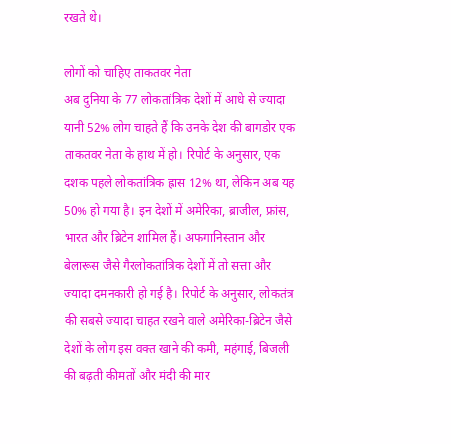रखते थे।

लोगों को चाहिए ताकतवर नेता
अब दुनिया के 77 लोकतांत्रिक देशों में आधे से ज्यादा यानी 52% लोग चाहते हैं कि उनके देश की बागडोर एक ताकतवर नेता के हाथ में हो। रिपोर्ट के अनुसार, एक दशक पहले लोकतांत्रिक ह्रास 12% था, लेकिन अब यह 50% हो गया है। इन देशों में अमेरिका, ब्राजील, फ्रांस, भारत और ब्रिटेन शामिल हैं। अफगानिस्तान और बेलारूस जैसे गैरलोकतांत्रिक देशों में तो सत्ता और ज्यादा दमनकारी हो गई है। रिपोर्ट के अनुसार, लोकतंत्र की सबसे ज्यादा चाहत रखने वाले अमेरिका-ब्रिटेन जैसे देशों के लोग इस वक्त खाने की कमी, महंगाई, बिजली की बढ़ती कीमतों और मंदी की मार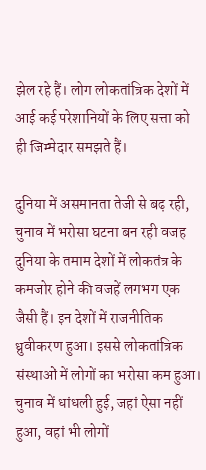झेल रहे हैं। लोग लोकतांत्रिक देशों में आई कई परेशानियों के लिए सत्ता को ही जिम्मेदार समझते हैं।

दुनिया में असमानता तेजी से बढ़ रही, चुनाव में भरोसा घटना बन रही वजह
दुनिया के तमाम देशों में लोकतंत्र के कमजोर होने की वजहें लगभग एक जैसी हैं। इन देशों में राजनीतिक ध्रुवीकरण हुआ। इससे लोकतांत्रिक संस्थाओं में लोगों का भरोसा कम हुआ। चुनाव में धांधली हुई, जहां ऐसा नहीं हुआ, वहां भी लोगों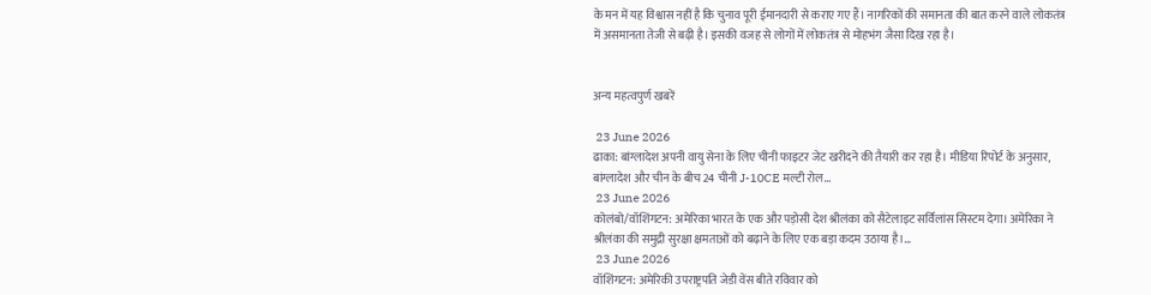के मन में यह विश्वास नहीं है कि चुनाव पूरी ईमानदारी से कराए गए हैं। नागरिकों की समानता की बात करने वाले लोकतंत्र में असमानता तेजी से बढ़ी है। इसकी वजह से लोगों में लोकतंत्र से मोहभंग जैसा दिख रहा है।


अन्य महत्वपुर्ण खबरें

 23 June 2026
ढाका: बांग्लादेश अपनी वायु सेना के लिए चीनी फाइटर जेट खरीदने की तैयारी कर रहा है। मीडिया रिपोर्ट के अनुसार, बांग्लादेश और चीन के बीच 24 चीनी J-10CE मल्टी रोल…
 23 June 2026
कोलंबो/वॉशिंगटन: अमेरिका भारत के एक और पड़ोसी देश श्रीलंका को सैटेलाइट सर्विलांस सिस्टम देगा। अमेरिका ने श्रीलंका की समुद्री सुरक्षा क्षमताओं को बढ़ाने के लिए एक बड़ा कदम उठाया है।…
 23 June 2026
वॉशिंगटन: अमेरिकी उपराष्ट्रपति जेडी वेंस बीते रविवार को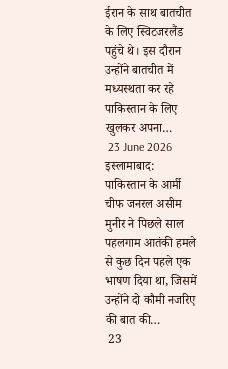ईरान के साथ बातचीत के लिए स्विटजरलैंड पहुंचे थे। इस दौरान उन्होंने बातचीत में मध्यस्थता कर रहे पाकिस्तान के लिए खुलकर अपना…
 23 June 2026
इस्लामाबाद: पाकिस्तान के आर्मी चीफ जनरल असीम मुनीर ने पिछले साल पहलगाम आतंकी हमले से कुछ दिन पहले एक भाषण दिया था, जिसमें उन्होंने दो कौमी नजरिए की बात की…
 23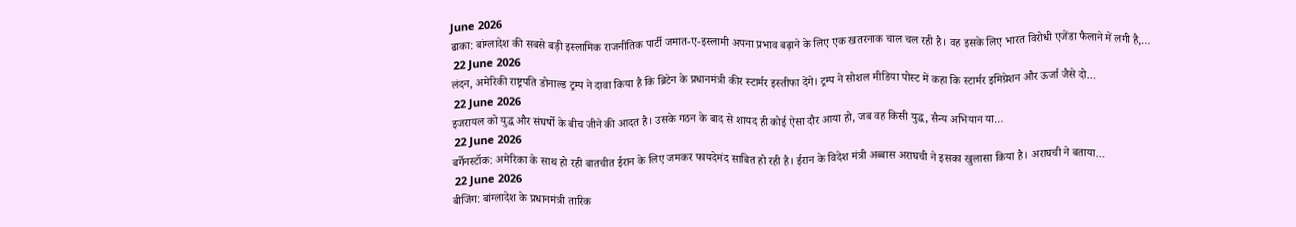June 2026
ढाका: बांग्लादेश की सबसे बड़ी इस्लामिक राजनीतिक पार्टी जमात-ए-इस्लामी अपना प्रभाव बढ़ाने के लिए एक खतरनाक चाल चल रही है। वह इसके लिए भारत विरोधी एजेंडा फैलाने में लगी है,…
 22 June 2026
लंदन, अमेरिकी राष्ट्रपति डोनाल्ड ट्रम्प ने दावा किया है कि ब्रिटेन के प्रधानमंत्री कीर स्टार्मर इस्तीफा देंगे। ट्रम्प ने सोशल मीडिया पोस्ट में कहा कि स्टार्मर इमिग्रेशन और ऊर्जा जैसे दो…
 22 June 2026
इजरायल को युद्ध और संघर्षो के बीच जीने की आदत है। उसके गठन के बाद से शायद ही कोई ऐसा दौर आया हो, जब वह किसी युद्ध, सैन्य अभियान या…
 22 June 2026
बर्गेनस्टॉक: अमेरिका के साथ हो रही बातचीत ईरान के लिए जमकर फायदेमंद साबित हो रही है। ईरान के विदेश मंत्री अब्बास अराघची ने इसका खुलासा किया है। अराघची ने बताया…
 22 June 2026
बीजिंग: बांग्लादेश के प्रधानमंत्री तारिक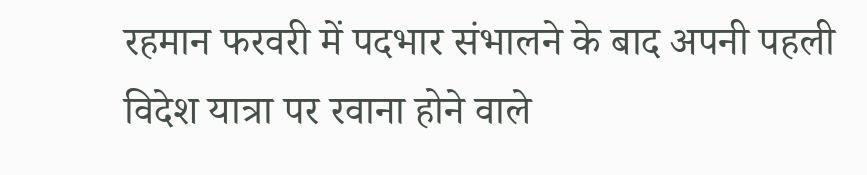रहमान फरवरी में पदभार संभालने के बाद अपनी पहली विदेश यात्रा पर रवाना होने वाले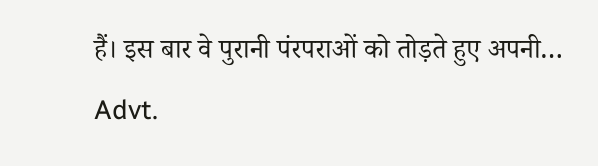हैं। इस बार वे पुरानी पंरपराओं को तोड़ते हुए अपनी…
Advt.